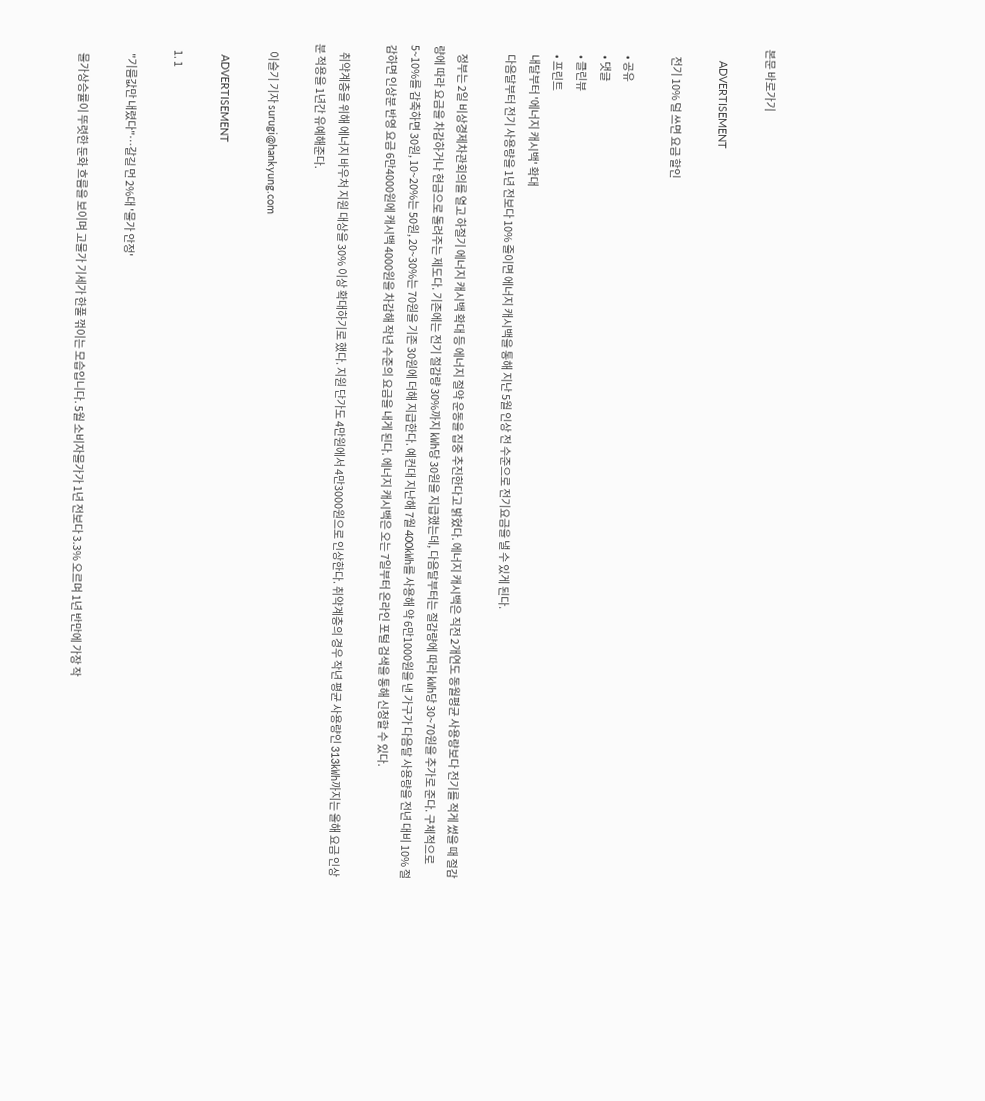본문 바로가기

    ADVERTISEMENT

    전기 10% 덜 쓰면 요금 할인

    • 공유
    • 댓글
    • 클린뷰
    • 프린트
    내달부터 '에너지 캐시백' 확대
    다음달부터 전기 사용량을 1년 전보다 10% 줄이면 에너지 캐시백을 통해 지난 5월 인상 전 수준으로 전기요금을 낼 수 있게 된다.

    정부는 2일 비상경제차관회의를 열고 하절기 에너지 캐시백 확대 등 에너지 절약 운동을 집중 추진한다고 밝혔다. 에너지 캐시백은 직전 2개연도 동월평균 사용량보다 전기를 적게 썼을 때 절감량에 따라 요금을 차감하거나 현금으로 돌려주는 제도다. 기존에는 전기 절감량 30%까지 ㎾h당 30원을 지급했는데, 다음달부터는 절감량에 따라 ㎾h당 30~70원을 추가로 준다. 구체적으로 5~10%를 감축하면 30원, 10~20%는 50원, 20~30%는 70원을 기존 30원에 더해 지급한다. 예컨대 지난해 7월 400㎾h를 사용해 약 6만1000원을 낸 가구가 다음달 사용량을 전년 대비 10% 절감하면 인상분 반영 요금 6만4000원에 캐시백 4000원을 차감해 작년 수준의 요금을 내게 된다. 에너지 캐시백은 오는 7일부터 온라인 포털 검색을 통해 신청할 수 있다.

    취약계층을 위해 에너지 바우처 지원 대상을 30% 이상 확대하기로 했다. 지원 단가도 4만원에서 4만3000원으로 인상한다. 취약계층의 경우 작년 평균 사용량인 313㎾h까지는 올해 요금 인상분 적용을 1년간 유예해준다.

    이슬기 기자 surugi@hankyung.com

    ADVERTISEMENT

    1. 1

      "기름값만 내렸다"…갈길 먼 2%대 '물가 안정'

      물가상승률이 뚜렷한 둔화 흐름을 보이며 고물가 기세가 한풀 꺾이는 모습입니다. 5월 소비자물가가 1년 전보다 3.3% 오르며 1년 반만에 가장 작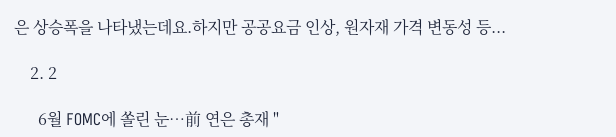은 상승폭을 나타냈는데요.하지만 공공요금 인상, 원자재 가격 변동성 등...

    2. 2

      6월 FOMC에 쏠린 눈…前 연은 총재 "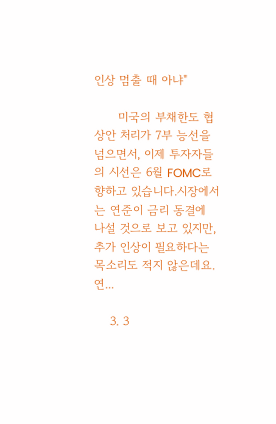인상 멈출 때 아냐"

      미국의 부채한도 협상안 처리가 7부 능선을 넘으면서, 이제 투자자들의 시선은 6월 FOMC로 향하고 있습니다.시장에서는 연준이 금리 동결에 나설 것으로 보고 있지만, 추가 인상이 필요하다는 목소리도 적지 않은데요.연...

    3. 3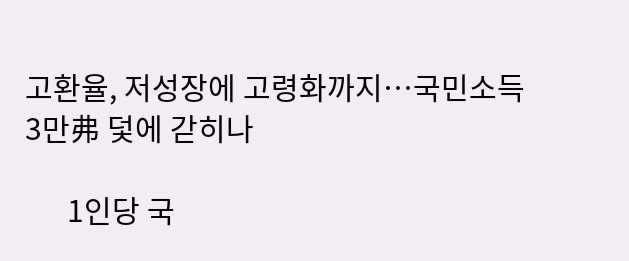고환율, 저성장에 고령화까지…국민소득 3만弗 덫에 갇히나

      1인당 국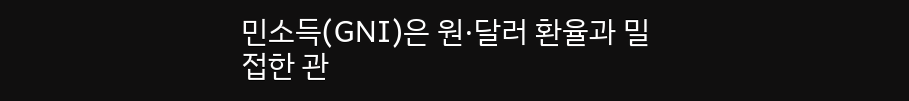민소득(GNI)은 원·달러 환율과 밀접한 관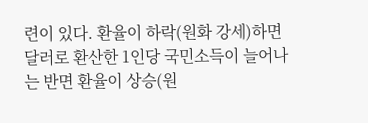련이 있다. 환율이 하락(원화 강세)하면 달러로 환산한 1인당 국민소득이 늘어나는 반면 환율이 상승(원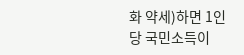화 약세)하면 1인당 국민소득이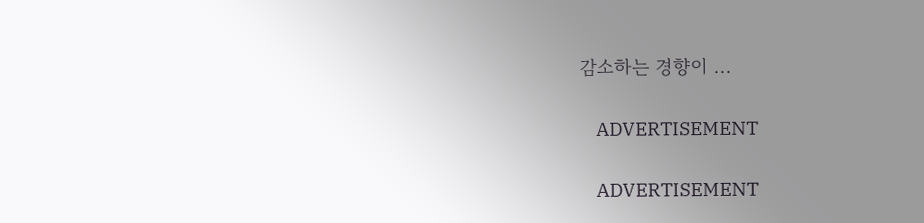감소하는 경향이 ...

    ADVERTISEMENT

    ADVERTISEMENT